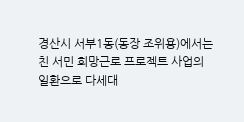경산시 서부1동(동장 조위용)에서는 친 서민 희망근로 프로젝트 사업의 일환으로 다세대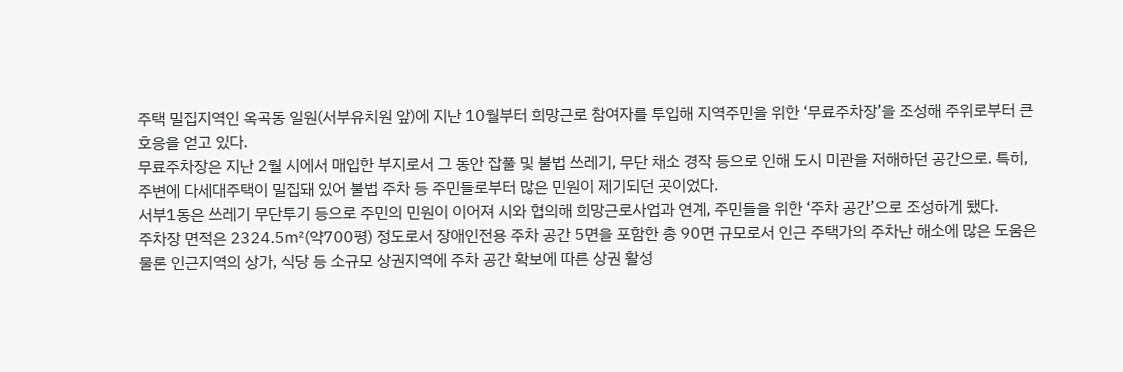주택 밀집지역인 옥곡동 일원(서부유치원 앞)에 지난 10월부터 희망근로 참여자를 투입해 지역주민을 위한 ‘무료주차장’을 조성해 주위로부터 큰 호응을 얻고 있다.
무료주차장은 지난 2월 시에서 매입한 부지로서 그 동안 잡풀 및 불법 쓰레기, 무단 채소 경작 등으로 인해 도시 미관을 저해하던 공간으로. 특히, 주변에 다세대주택이 밀집돼 있어 불법 주차 등 주민들로부터 많은 민원이 제기되던 곳이었다.
서부1동은 쓰레기 무단투기 등으로 주민의 민원이 이어져 시와 협의해 희망근로사업과 연계, 주민들을 위한 ‘주차 공간’으로 조성하게 됐다.
주차장 면적은 2324.5㎡(약700평) 정도로서 장애인전용 주차 공간 5면을 포함한 총 90면 규모로서 인근 주택가의 주차난 해소에 많은 도움은 물론 인근지역의 상가, 식당 등 소규모 상권지역에 주차 공간 확보에 따른 상권 활성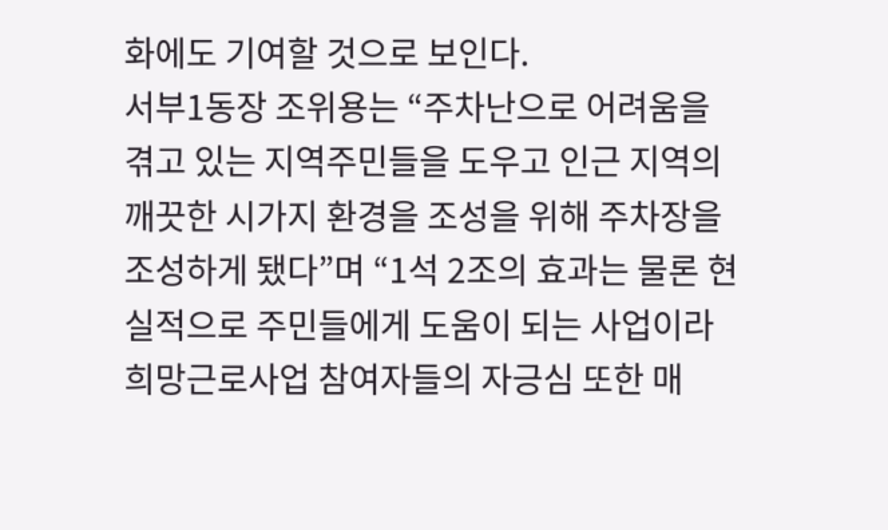화에도 기여할 것으로 보인다.
서부1동장 조위용는 “주차난으로 어려움을 겪고 있는 지역주민들을 도우고 인근 지역의 깨끗한 시가지 환경을 조성을 위해 주차장을 조성하게 됐다”며 “1석 2조의 효과는 물론 현실적으로 주민들에게 도움이 되는 사업이라 희망근로사업 참여자들의 자긍심 또한 매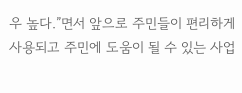우 높다.”면서 앞으로 주민들이 편리하게 사용되고 주민에 도움이 될 수 있는 사업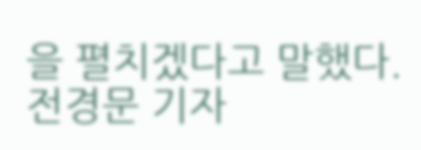을 펼치겠다고 말했다. 전경문 기자